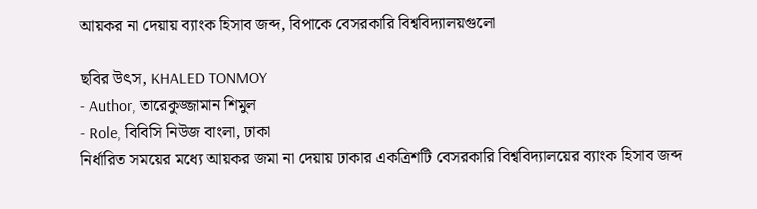আয়কর না দেয়ায় ব্যাংক হিসাব জব্দ, বিপাকে বেসরকারি বিশ্ববিদ্যালয়গুলো

ছবির উৎস, KHALED TONMOY
- Author, তারেকুজ্জামান শিমুল
- Role, বিবিসি নিউজ বাংলা, ঢাকা
নির্ধারিত সময়ের মধ্যে আয়কর জমা না দেয়ায় ঢাকার একত্রিশটি বেসরকারি বিশ্ববিদ্যালয়ের ব্যাংক হিসাব জব্দ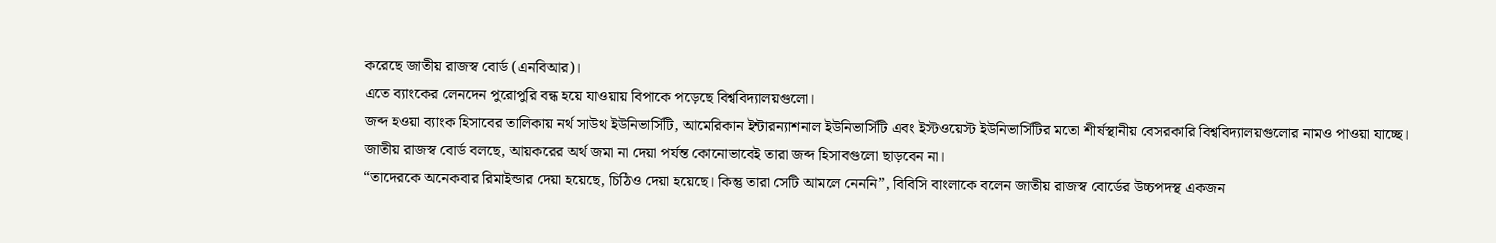করেছে জাতীয় রাজস্ব বোর্ড (এনবিআর)।
এতে ব্যাংকের লেনদেন পুরোপুরি বন্ধ হয়ে যাওয়ায় বিপাকে পড়েছে বিশ্ববিদ্যালয়গুলো।
জব্দ হওয়া ব্যাংক হিসাবের তালিকায় নর্থ সাউথ ইউনিভার্সিটি, আমেরিকান ইন্টারন্যাশনাল ইউনিভার্সিটি এবং ইস্টওয়েস্ট ইউনিভার্সিটির মতো শীর্ষস্থানীয় বেসরকারি বিশ্ববিদ্যালয়গুলোর নামও পাওয়া যাচ্ছে।
জাতীয় রাজস্ব বোর্ড বলছে, আয়করের অর্থ জমা না দেয়া পর্যন্ত কোনোভাবেই তারা জব্দ হিসাবগুলো ছাড়বেন না।
“তাদেরকে অনেকবার রিমাইন্ডার দেয়া হয়েছে, চিঠিও দেয়া হয়েছে। কিন্তু তারা সেটি আমলে নেননি”, বিবিসি বাংলাকে বলেন জাতীয় রাজস্ব বোর্ডের উচ্চপদস্থ একজন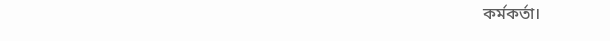কর্মকর্তা।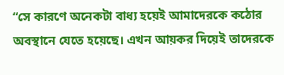“সে কারণে অনেকটা বাধ্য হয়েই আমাদেরকে কঠোর অবস্থানে যেতে হয়েছে। এখন আয়কর দিয়েই তাদেরকে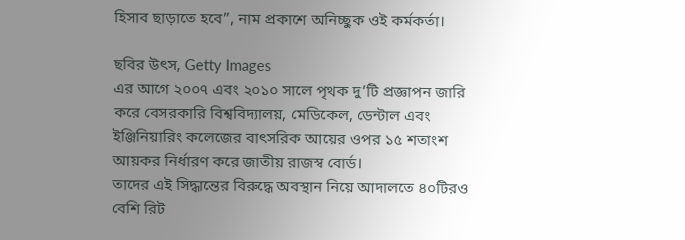হিসাব ছাড়াতে হবে”, নাম প্রকাশে অনিচ্ছুক ওই কর্মকর্তা।

ছবির উৎস, Getty Images
এর আগে ২০০৭ এবং ২০১০ সালে পৃথক দু’টি প্রজ্ঞাপন জারি করে বেসরকারি বিশ্ববিদ্যালয়, মেডিকেল, ডেন্টাল এবং ইঞ্জিনিয়ারিং কলেজের বাৎসরিক আয়ের ওপর ১৫ শতাংশ আয়কর নির্ধারণ করে জাতীয় রাজস্ব বোর্ড।
তাদের এই সিদ্ধান্তের বিরুদ্ধে অবস্থান নিয়ে আদালতে ৪০টিরও বেশি রিট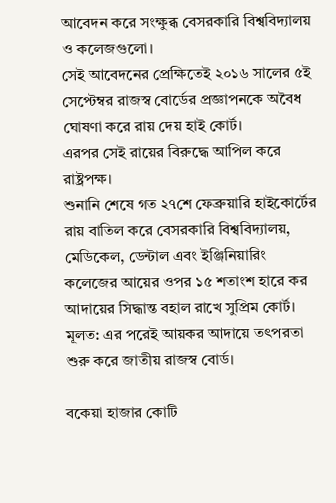আবেদন করে সংক্ষুব্ধ বেসরকারি বিশ্ববিদ্যালয় ও কলেজগুলো।
সেই আবেদনের প্রেক্ষিতেই ২০১৬ সালের ৫ই সেপ্টেম্বর রাজস্ব বোর্ডের প্রজ্ঞাপনকে অবৈধ ঘোষণা করে রায় দেয় হাই কোর্ট।
এরপর সেই রায়ের বিরুদ্ধে আপিল করে রাষ্ট্রপক্ষ।
শুনানি শেষে গত ২৭শে ফেব্রুয়ারি হাইকোর্টের রায় বাতিল করে বেসরকারি বিশ্ববিদ্যালয়, মেডিকেল, ডেন্টাল এবং ইঞ্জিনিয়ারিং কলেজের আয়ের ওপর ১৫ শতাংশ হারে কর আদায়ের সিদ্ধান্ত বহাল রাখে সুপ্রিম কোর্ট।
মূলত: এর পরেই আয়কর আদায়ে তৎপরতা শুরু করে জাতীয় রাজস্ব বোর্ড।

বকেয়া হাজার কোটি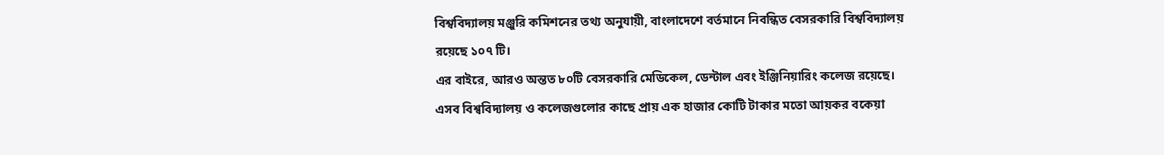বিশ্ববিদ্যালয় মঞ্জুরি কমিশনের তথ্য অনুযায়ী, বাংলাদেশে বর্তমানে নিবন্ধিত বেসরকারি বিশ্ববিদ্যালয় রয়েছে ১০৭ টি।
এর বাইরে, আরও অন্তত ৮০টি বেসরকারি মেডিকেল, ডেন্টাল এবং ইঞ্জিনিয়ারিং কলেজ রয়েছে।
এসব বিশ্ববিদ্যালয় ও কলেজগুলোর কাছে প্রায় এক হাজার কোটি টাকার মতো আয়কর বকেয়া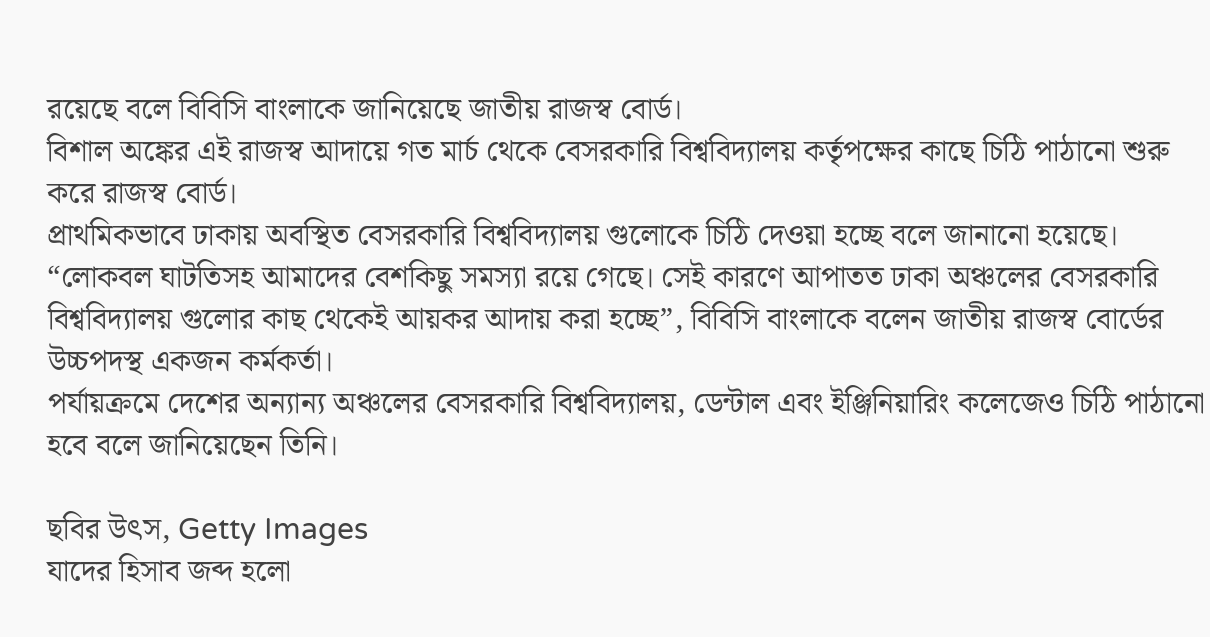রয়েছে বলে বিবিসি বাংলাকে জানিয়েছে জাতীয় রাজস্ব বোর্ড।
বিশাল অঙ্কের এই রাজস্ব আদায়ে গত মার্চ থেকে বেসরকারি বিশ্ববিদ্যালয় কর্তৃপক্ষের কাছে চিঠি পাঠানো শুরু করে রাজস্ব বোর্ড।
প্রাথমিকভাবে ঢাকায় অবস্থিত বেসরকারি বিশ্ববিদ্যালয় গুলোকে চিঠি দেওয়া হচ্ছে বলে জানানো হয়েছে।
“লোকবল ঘাটতিসহ আমাদের বেশকিছু সমস্যা রয়ে গেছে। সেই কারণে আপাতত ঢাকা অঞ্চলের বেসরকারি বিশ্ববিদ্যালয় গুলোর কাছ থেকেই আয়কর আদায় করা হচ্ছে”, বিবিসি বাংলাকে বলেন জাতীয় রাজস্ব বোর্ডের উচ্চপদস্থ একজন কর্মকর্তা।
পর্যায়ক্রমে দেশের অন্যান্য অঞ্চলের বেসরকারি বিশ্ববিদ্যালয়, ডেন্টাল এবং ইঞ্জিনিয়ারিং কলেজেও চিঠি পাঠানো হবে বলে জানিয়েছেন তিনি।

ছবির উৎস, Getty Images
যাদের হিসাব জব্দ হলো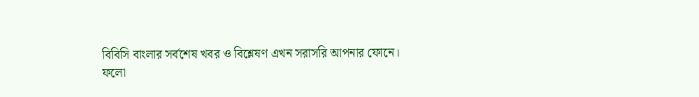বিবিসি বাংলার সর্বশেষ খবর ও বিশ্লেষণ এখন সরাসরি আপনার ফোনে।
ফলো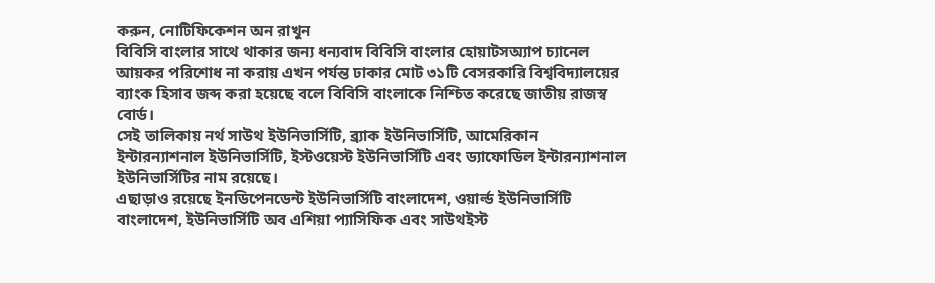করুন, নোটিফিকেশন অন রাখুন
বিবিসি বাংলার সাথে থাকার জন্য ধন্যবাদ বিবিসি বাংলার হোয়াটসঅ্যাপ চ্যানেল
আয়কর পরিশোধ না করায় এখন পর্যন্ত ঢাকার মোট ৩১টি বেসরকারি বিশ্ববিদ্যালয়ের ব্যাংক হিসাব জব্দ করা হয়েছে বলে বিবিসি বাংলাকে নিশ্চিত করেছে জাতীয় রাজস্ব বোর্ড।
সেই তালিকায় নর্থ সাউথ ইউনিভার্সিটি, ব্র্যাক ইউনিভার্সিটি, আমেরিকান ইন্টারন্যাশনাল ইউনিভার্সিটি, ইস্টওয়েস্ট ইউনিভার্সিটি এবং ড্যাফোডিল ইন্টারন্যাশনাল ইউনিভার্সিটির নাম রয়েছে।
এছাড়াও রয়েছে ইনডিপেনডেন্ট ইউনিভার্সিটি বাংলাদেশ, ওয়ার্ল্ড ইউনিভার্সিটি বাংলাদেশ, ইউনিভার্সিটি অব এশিয়া প্যাসিফিক এবং সাউথইস্ট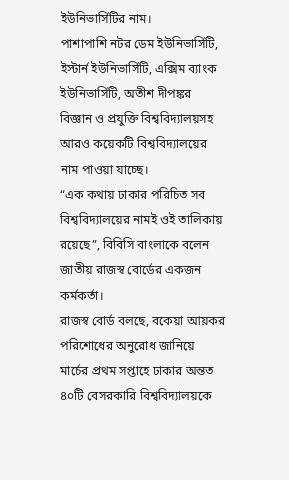ইউনিভার্সিটির নাম।
পাশাপাশি নটর ডেম ইউনিভার্সিটি, ইস্টার্ন ইউনিভার্সিটি, এক্সিম ব্যাংক ইউনিভার্সিটি, অতীশ দীপঙ্কর বিজ্ঞান ও প্রযুক্তি বিশ্ববিদ্যালয়সহ আরও কয়েকটি বিশ্ববিদ্যালয়ের নাম পাওয়া যাচ্ছে।
“এক কথায় ঢাকার পরিচিত সব বিশ্ববিদ্যালয়ের নামই ওই তালিকায় রয়েছে”, বিবিসি বাংলাকে বলেন জাতীয় রাজস্ব বোর্ডের একজন কর্মকর্তা।
রাজস্ব বোর্ড বলছে, বকেয়া আয়কর পরিশোধের অনুরোধ জানিয়ে মার্চের প্রথম সপ্তাহে ঢাকার অন্তত ৪০টি বেসরকারি বিশ্ববিদ্যালয়কে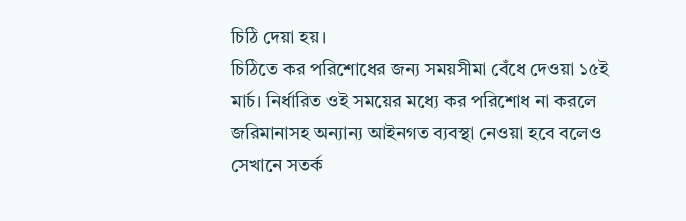চিঠি দেয়া হয়।
চিঠিতে কর পরিশোধের জন্য সময়সীমা বেঁধে দেওয়া ১৫ই মার্চ। নির্ধারিত ওই সময়ের মধ্যে কর পরিশোধ না করলে জরিমানাসহ অন্যান্য আইনগত ব্যবস্থা নেওয়া হবে বলেও সেখানে সতর্ক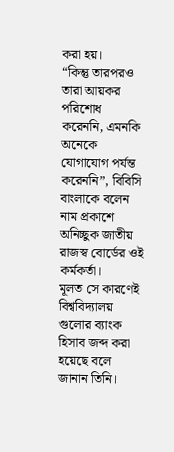করা হয়।
“কিন্তু তারপরও তারা আয়কর পরিশোধ করেননি, এমনকি অনেকে যোগাযোগ পর্যন্ত করেননি”, বিবিসি বাংলাকে বলেন নাম প্রকাশে অনিচ্ছুক জাতীয় রাজস্ব বোর্ডের ওই কর্মকর্তা।
মূলত সে কারণেই বিশ্ববিদ্যালয় গুলোর ব্যাংক হিসাব জব্দ করা হয়েছে বলে জানান তিনি।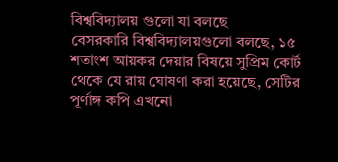বিশ্ববিদ্যালয় গুলো যা বলছে
বেসরকারি বিশ্ববিদ্যালয়গুলো বলছে, ১৫ শতাংশ আয়কর দেয়ার বিষয়ে সুপ্রিম কোর্ট থেকে যে রায় ঘোষণা করা হয়েছে, সেটির পূর্ণাঙ্গ কপি এখনো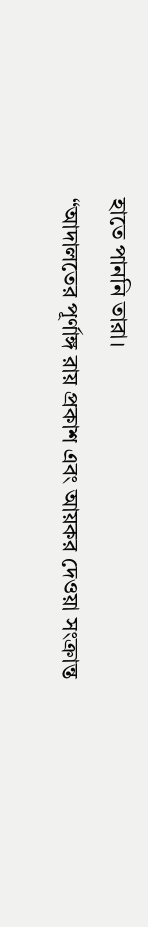হাতে পাননি তারা।
“আদালতের পূর্ণাঙ্গ রায় প্রকাশ এবং আয়কর দেওয়া সংক্রান্ত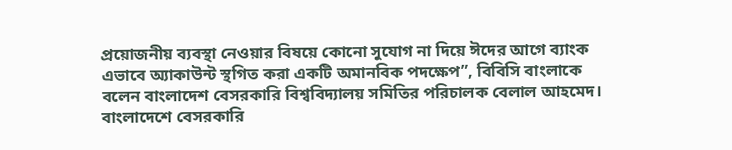প্রয়োজনীয় ব্যবস্থা নেওয়ার বিষয়ে কোনো সুযোগ না দিয়ে ঈদের আগে ব্যাংক এভাবে অ্যাকাউন্ট স্থগিত করা একটি অমানবিক পদক্ষেপ”, বিবিসি বাংলাকে বলেন বাংলাদেশ বেসরকারি বিশ্ববিদ্যালয় সমিতির পরিচালক বেলাল আহমেদ।
বাংলাদেশে বেসরকারি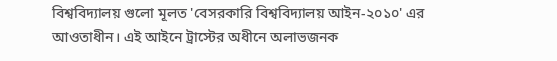বিশ্ববিদ্যালয় গুলো মূলত 'বেসরকারি বিশ্ববিদ্যালয় আইন-২০১০' এর আওতাধীন। এই আইনে ট্রাস্টের অধীনে অলাভজনক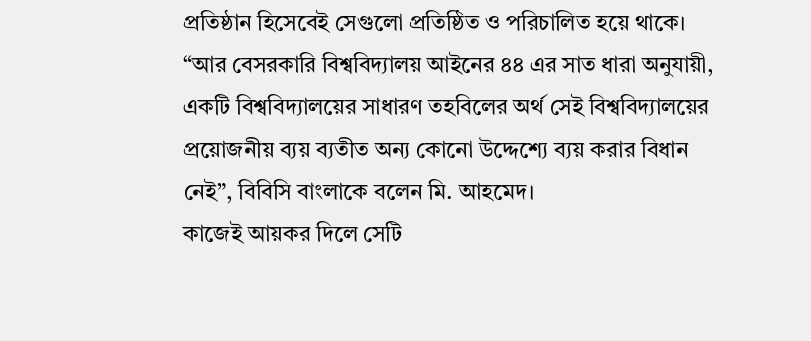প্রতিষ্ঠান হিসেবেই সেগুলো প্রতিষ্ঠিত ও পরিচালিত হয়ে থাকে।
“আর বেসরকারি বিশ্ববিদ্যালয় আইনের ৪৪ এর সাত ধারা অনুযায়ী, একটি বিশ্ববিদ্যালয়ের সাধারণ তহবিলের অর্থ সেই বিশ্ববিদ্যালয়ের প্রয়োজনীয় ব্যয় ব্যতীত অন্য কোনো উদ্দেশ্যে ব্যয় করার বিধান নেই”, বিবিসি বাংলাকে বলেন মি. আহমেদ।
কাজেই আয়কর দিলে সেটি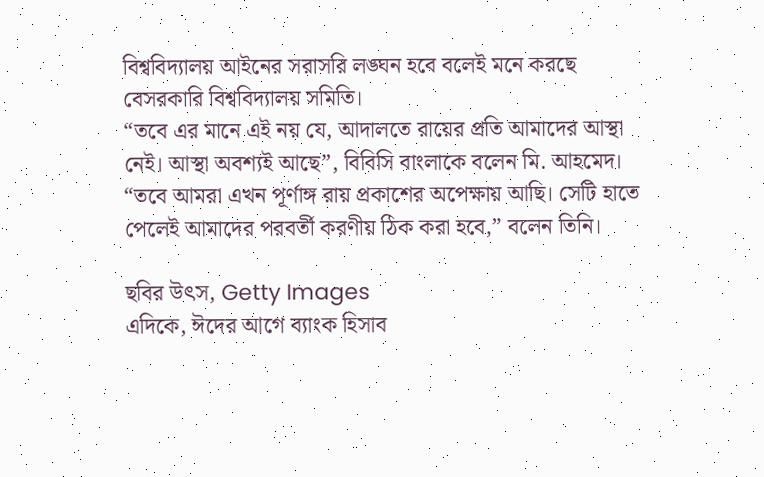বিশ্ববিদ্যালয় আইনের সরাসরি লঙ্ঘন হবে বলেই মনে করছে বেসরকারি বিশ্ববিদ্যালয় সমিতি।
“তবে এর মানে এই নয় যে, আদালতে রায়ের প্রতি আমাদের আস্থা নেই। আস্থা অবশ্যই আছে”, বিবিসি বাংলাকে বলেন মি. আহমেদ।
“তবে আমরা এখন পূর্ণাঙ্গ রায় প্রকাশের অপেক্ষায় আছি। সেটি হাতে পেলেই আমাদের পরবর্তী করণীয় ঠিক করা হবে,” বলেন তিনি।

ছবির উৎস, Getty Images
এদিকে, ঈদের আগে ব্যাংক হিসাব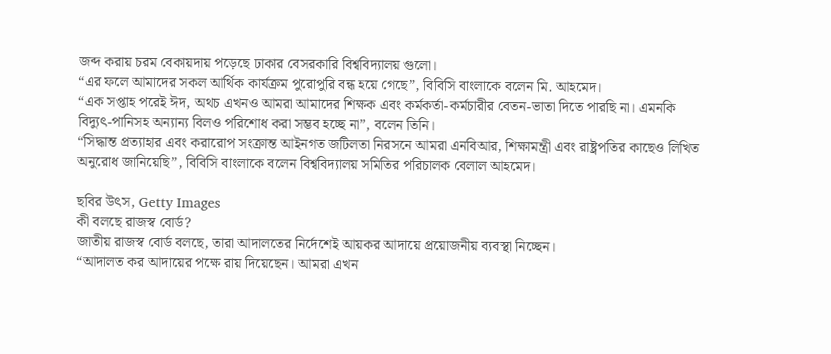জব্দ করায় চরম বেকায়দায় পড়েছে ঢাকার বেসরকারি বিশ্ববিদ্যালয় গুলো।
“এর ফলে আমাদের সকল আর্থিক কার্যক্রম পুরোপুরি বন্ধ হয়ে গেছে”, বিবিসি বাংলাকে বলেন মি. আহমেদ।
“এক সপ্তাহ পরেই ঈদ, অথচ এখনও আমরা আমাদের শিক্ষক এবং কর্মকর্তা-কর্মচারীর বেতন-ভাতা দিতে পারছি না। এমনকি বিদ্যুৎ-পানিসহ অন্যান্য বিলও পরিশোধ করা সম্ভব হচ্ছে না”, বলেন তিনি।
“সিদ্ধান্ত প্রত্যাহার এবং করারোপ সংক্রান্ত আইনগত জটিলতা নিরসনে আমরা এনবিআর, শিক্ষামন্ত্রী এবং রাষ্ট্রপতির কাছেও লিখিত অনুরোধ জানিয়েছি”, বিবিসি বাংলাকে বলেন বিশ্ববিদ্যালয় সমিতির পরিচালক বেলাল আহমেদ।

ছবির উৎস, Getty Images
কী বলছে রাজস্ব বোর্ড?
জাতীয় রাজস্ব বোর্ড বলছে, তারা আদালতের নির্দেশেই আয়কর আদায়ে প্রয়োজনীয় ব্যবস্থা নিচ্ছেন।
“আদালত কর আদায়ের পক্ষে রায় দিয়েছেন। আমরা এখন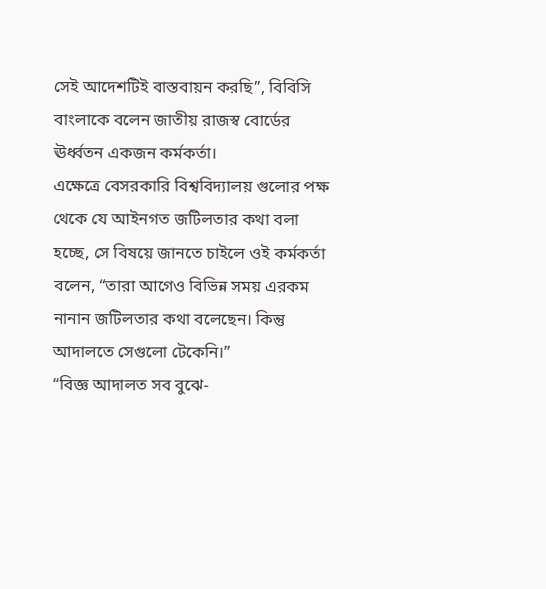সেই আদেশটিই বাস্তবায়ন করছি”, বিবিসি বাংলাকে বলেন জাতীয় রাজস্ব বোর্ডের ঊর্ধ্বতন একজন কর্মকর্তা।
এক্ষেত্রে বেসরকারি বিশ্ববিদ্যালয় গুলোর পক্ষ থেকে যে আইনগত জটিলতার কথা বলা হচ্ছে, সে বিষয়ে জানতে চাইলে ওই কর্মকর্তা বলেন, “তারা আগেও বিভিন্ন সময় এরকম নানান জটিলতার কথা বলেছেন। কিন্তু আদালতে সেগুলো টেকেনি।”
“বিজ্ঞ আদালত সব বুঝে-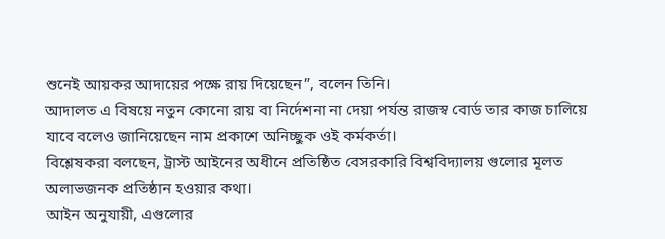শুনেই আয়কর আদায়ের পক্ষে রায় দিয়েছেন”, বলেন তিনি।
আদালত এ বিষয়ে নতুন কোনো রায় বা নির্দেশনা না দেয়া পর্যন্ত রাজস্ব বোর্ড তার কাজ চালিয়ে যাবে বলেও জানিয়েছেন নাম প্রকাশে অনিচ্ছুক ওই কর্মকর্তা।
বিশ্লেষকরা বলছেন, ট্রাস্ট আইনের অধীনে প্রতিষ্ঠিত বেসরকারি বিশ্ববিদ্যালয় গুলোর মূলত অলাভজনক প্রতিষ্ঠান হওয়ার কথা।
আইন অনুযায়ী, এগুলোর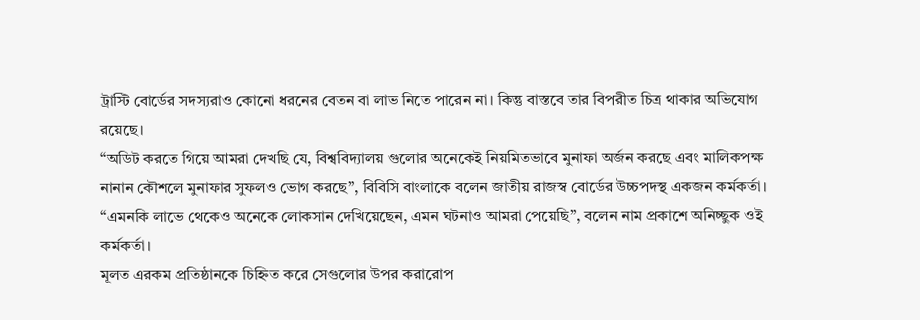ট্রাস্টি বোর্ডের সদস্যরাও কোনো ধরনের বেতন বা লাভ নিতে পারেন না। কিন্তু বাস্তবে তার বিপরীত চিত্র থাকার অভিযোগ রয়েছে।
“অডিট করতে গিয়ে আমরা দেখছি যে, বিশ্ববিদ্যালয় গুলোর অনেকেই নিয়মিতভাবে মুনাফা অর্জন করছে এবং মালিকপক্ষ নানান কৌশলে মুনাফার সুফলও ভোগ করছে”, বিবিসি বাংলাকে বলেন জাতীয় রাজস্ব বোর্ডের উচ্চপদস্থ একজন কর্মকর্তা।
“এমনকি লাভে থেকেও অনেকে লোকসান দেখিয়েছেন, এমন ঘটনাও আমরা পেয়েছি”, বলেন নাম প্রকাশে অনিচ্ছুক ওই কর্মকর্তা।
মূলত এরকম প্রতিষ্ঠানকে চিহ্নিত করে সেগুলোর উপর করারোপ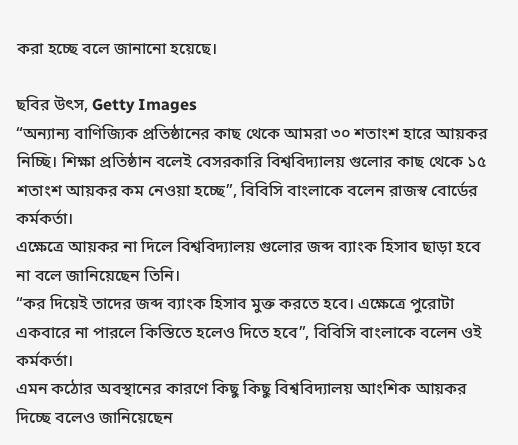করা হচ্ছে বলে জানানো হয়েছে।

ছবির উৎস, Getty Images
“অন্যান্য বাণিজ্যিক প্রতিষ্ঠানের কাছ থেকে আমরা ৩০ শতাংশ হারে আয়কর নিচ্ছি। শিক্ষা প্রতিষ্ঠান বলেই বেসরকারি বিশ্ববিদ্যালয় গুলোর কাছ থেকে ১৫ শতাংশ আয়কর কম নেওয়া হচ্ছে”, বিবিসি বাংলাকে বলেন রাজস্ব বোর্ডের কর্মকর্তা।
এক্ষেত্রে আয়কর না দিলে বিশ্ববিদ্যালয় গুলোর জব্দ ব্যাংক হিসাব ছাড়া হবে না বলে জানিয়েছেন তিনি।
“কর দিয়েই তাদের জব্দ ব্যাংক হিসাব মুক্ত করতে হবে। এক্ষেত্রে পুরোটা একবারে না পারলে কিস্তিতে হলেও দিতে হবে”, বিবিসি বাংলাকে বলেন ওই কর্মকর্তা।
এমন কঠোর অবস্থানের কারণে কিছু কিছু বিশ্ববিদ্যালয় আংশিক আয়কর দিচ্ছে বলেও জানিয়েছেন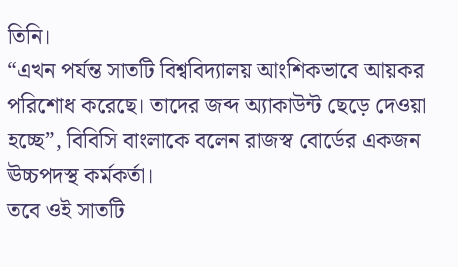তিনি।
“এখন পর্যন্ত সাতটি বিশ্ববিদ্যালয় আংশিকভাবে আয়কর পরিশোধ করেছে। তাদের জব্দ অ্যাকাউন্ট ছেড়ে দেওয়া হচ্ছে”, বিবিসি বাংলাকে বলেন রাজস্ব বোর্ডের একজন ঊচ্চপদস্থ কর্মকর্তা।
তবে ওই সাতটি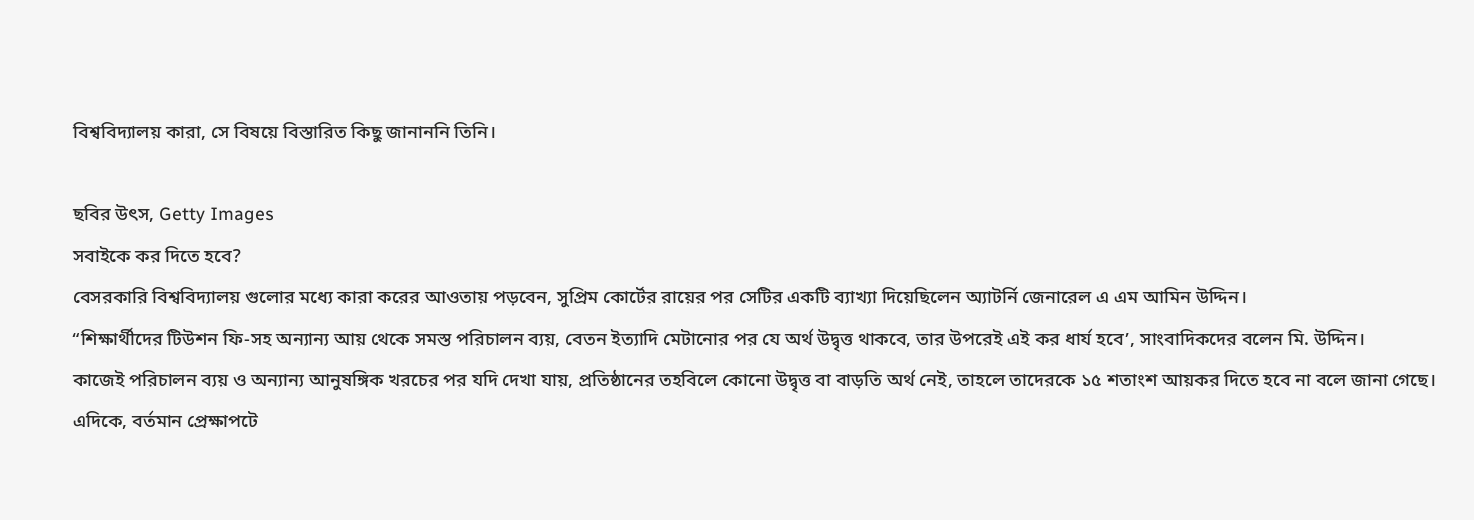বিশ্ববিদ্যালয় কারা, সে বিষয়ে বিস্তারিত কিছু জানাননি তিনি।

ছবির উৎস, Getty Images
সবাইকে কর দিতে হবে?
বেসরকারি বিশ্ববিদ্যালয় গুলোর মধ্যে কারা করের আওতায় পড়বেন, সুপ্রিম কোর্টের রায়ের পর সেটির একটি ব্যাখ্যা দিয়েছিলেন অ্যাটর্নি জেনারেল এ এম আমিন উদ্দিন।
“শিক্ষার্থীদের টিউশন ফি-সহ অন্যান্য আয় থেকে সমস্ত পরিচালন ব্যয়, বেতন ইত্যাদি মেটানোর পর যে অর্থ উদ্বৃত্ত থাকবে, তার উপরেই এই কর ধার্য হবে’, সাংবাদিকদের বলেন মি. উদ্দিন।
কাজেই পরিচালন ব্যয় ও অন্যান্য আনুষঙ্গিক খরচের পর যদি দেখা যায়, প্রতিষ্ঠানের তহবিলে কোনো উদ্বৃত্ত বা বাড়তি অর্থ নেই, তাহলে তাদেরকে ১৫ শতাংশ আয়কর দিতে হবে না বলে জানা গেছে।
এদিকে, বর্তমান প্রেক্ষাপটে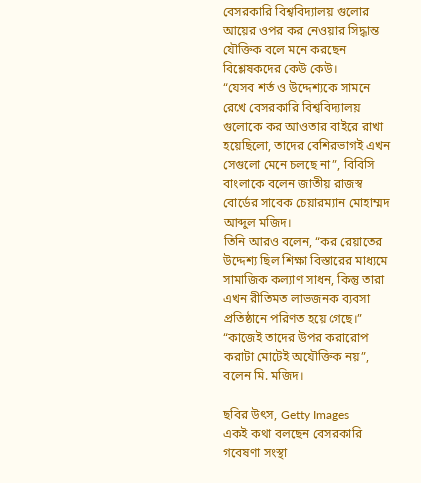বেসরকারি বিশ্ববিদ্যালয় গুলোর আয়ের ওপর কর নেওয়ার সিদ্ধান্ত যৌক্তিক বলে মনে করছেন বিশ্লেষকদের কেউ কেউ।
“যেসব শর্ত ও উদ্দেশ্যকে সামনে রেখে বেসরকারি বিশ্ববিদ্যালয় গুলোকে কর আওতার বাইরে রাখা হয়েছিলো, তাদের বেশিরভাগই এখন সেগুলো মেনে চলছে না”, বিবিসি বাংলাকে বলেন জাতীয় রাজস্ব বোর্ডের সাবেক চেয়ারম্যান মোহাম্মদ আব্দুল মজিদ।
তিনি আরও বলেন, “কর রেয়াতের উদ্দেশ্য ছিল শিক্ষা বিস্তারের মাধ্যমে সামাজিক কল্যাণ সাধন, কিন্তু তারা এখন রীতিমত লাভজনক ব্যবসা প্রতিষ্ঠানে পরিণত হয়ে গেছে।”
“কাজেই তাদের উপর করারোপ করাটা মোটেই অযৌক্তিক নয়”, বলেন মি. মজিদ।

ছবির উৎস, Getty Images
একই কথা বলছেন বেসরকারি গবেষণা সংস্থা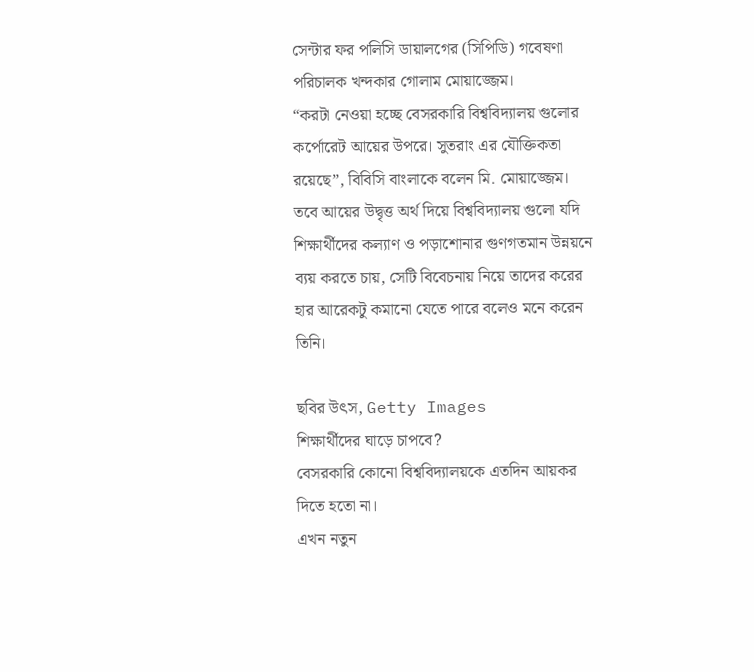সেন্টার ফর পলিসি ডায়ালগের (সিপিডি) গবেষণা পরিচালক খন্দকার গোলাম মোয়াজ্জেম।
“করটা নেওয়া হচ্ছে বেসরকারি বিশ্ববিদ্যালয় গুলোর কর্পোরেট আয়ের উপরে। সুতরাং এর যৌক্তিকতা রয়েছে”, বিবিসি বাংলাকে বলেন মি. মোয়াজ্জেম।
তবে আয়ের উদ্বৃত্ত অর্থ দিয়ে বিশ্ববিদ্যালয় গুলো যদি শিক্ষার্থীদের কল্যাণ ও পড়াশোনার গুণগতমান উন্নয়নে ব্যয় করতে চায়, সেটি বিবেচনায় নিয়ে তাদের করের হার আরেকটু কমানো যেতে পারে বলেও মনে করেন তিনি।

ছবির উৎস, Getty Images
শিক্ষার্থীদের ঘাড়ে চাপবে?
বেসরকারি কোনো বিশ্ববিদ্যালয়কে এতদিন আয়কর দিতে হতো না।
এখন নতুন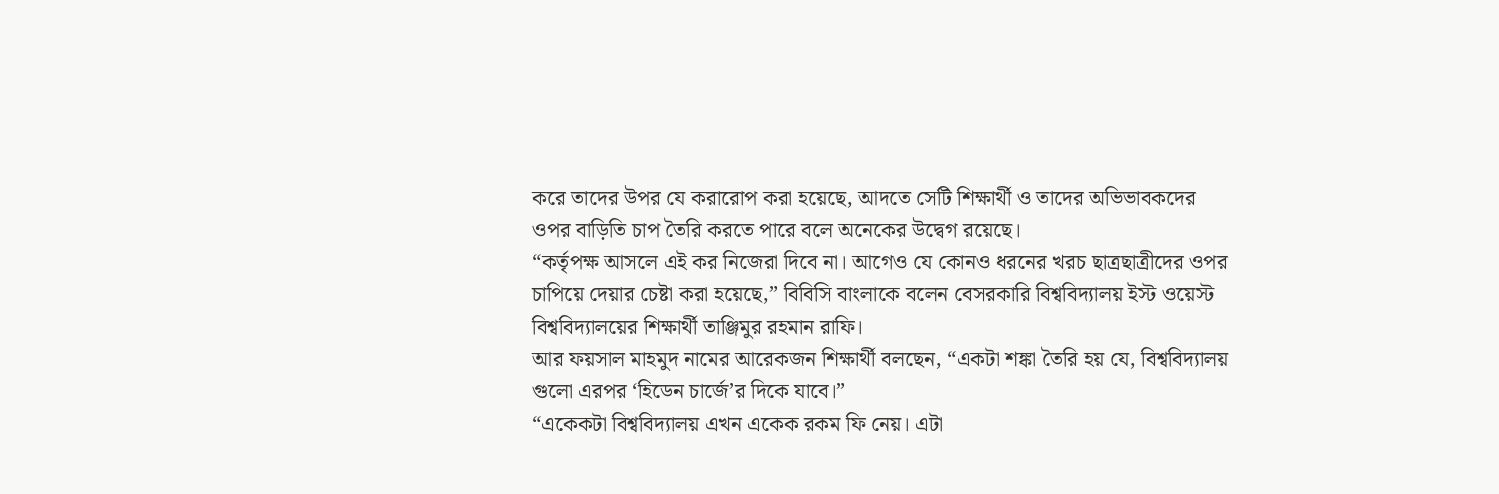করে তাদের উপর যে করারোপ করা হয়েছে, আদতে সেটি শিক্ষার্থী ও তাদের অভিভাবকদের ওপর বাড়িতি চাপ তৈরি করতে পারে বলে অনেকের উদ্বেগ রয়েছে।
“কর্তৃপক্ষ আসলে এই কর নিজেরা দিবে না। আগেও যে কোনও ধরনের খরচ ছাত্রছাত্রীদের ওপর চাপিয়ে দেয়ার চেষ্টা করা হয়েছে,” বিবিসি বাংলাকে বলেন বেসরকারি বিশ্ববিদ্যালয় ইস্ট ওয়েস্ট বিশ্ববিদ্যালয়ের শিক্ষার্থী তাঞ্জিমুর রহমান রাফি।
আর ফয়সাল মাহমুদ নামের আরেকজন শিক্ষার্থী বলছেন, “একটা শঙ্কা তৈরি হয় যে, বিশ্ববিদ্যালয় গুলো এরপর ‘হিডেন চার্জে’র দিকে যাবে।”
“একেকটা বিশ্ববিদ্যালয় এখন একেক রকম ফি নেয়। এটা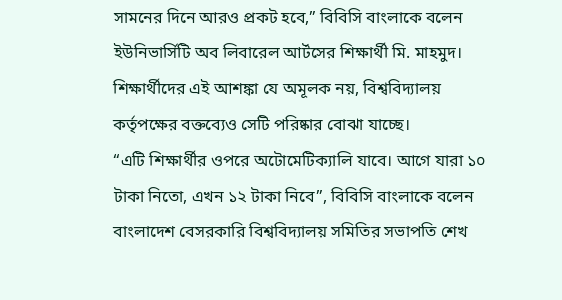সামনের দিনে আরও প্রকট হবে,” বিবিসি বাংলাকে বলেন ইউনিভার্সিটি অব লিবারেল আর্টসের শিক্ষার্থী মি. মাহমুদ।
শিক্ষার্থীদের এই আশঙ্কা যে অমূলক নয়, বিশ্ববিদ্যালয় কর্তৃপক্ষের বক্তব্যেও সেটি পরিষ্কার বোঝা যাচ্ছে।
“এটি শিক্ষার্থীর ওপরে অটোমেটিক্যালি যাবে। আগে যারা ১০ টাকা নিতো, এখন ১২ টাকা নিবে”, বিবিসি বাংলাকে বলেন বাংলাদেশ বেসরকারি বিশ্ববিদ্যালয় সমিতির সভাপতি শেখ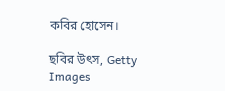কবির হোসেন।

ছবির উৎস, Getty Images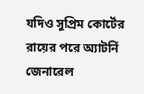যদিও সুপ্রিম কোর্টের রায়ের পরে অ্যাটর্নি জেনারেল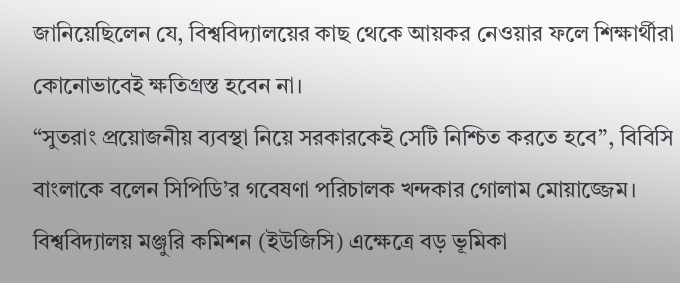জানিয়েছিলেন যে, বিশ্ববিদ্যালয়ের কাছ থেকে আয়কর নেওয়ার ফলে শিক্ষার্থীরা কোনোভাবেই ক্ষতিগ্রস্ত হবেন না।
“সুতরাং প্রয়োজনীয় ব্যবস্থা নিয়ে সরকারকেই সেটি নিশ্চিত করতে হবে”, বিবিসি বাংলাকে বলেন সিপিডি’র গবেষণা পরিচালক খন্দকার গোলাম মোয়াজ্জেম।
বিশ্ববিদ্যালয় মঞ্জুরি কমিশন (ইউজিসি) এক্ষেত্রে বড় ভূমিকা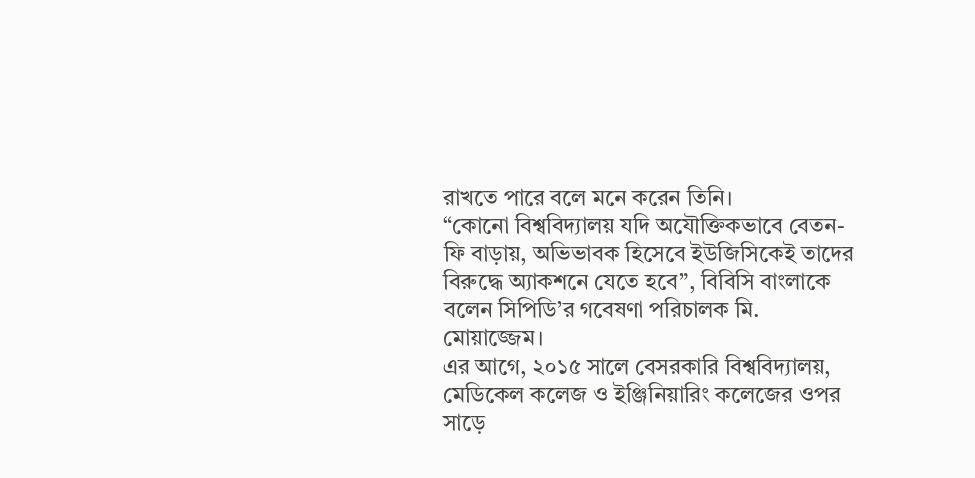রাখতে পারে বলে মনে করেন তিনি।
“কোনো বিশ্ববিদ্যালয় যদি অযৌক্তিকভাবে বেতন-ফি বাড়ায়, অভিভাবক হিসেবে ইউজিসিকেই তাদের বিরুদ্ধে অ্যাকশনে যেতে হবে”, বিবিসি বাংলাকে বলেন সিপিডি’র গবেষণা পরিচালক মি. মোয়াজ্জেম।
এর আগে, ২০১৫ সালে বেসরকারি বিশ্ববিদ্যালয়, মেডিকেল কলেজ ও ইঞ্জিনিয়ারিং কলেজের ওপর সাড়ে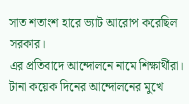সাত শতাংশ হারে ভ্যাট আরোপ করেছিল সরকার।
এর প্রতিবাদে আন্দোলনে নামে শিক্ষার্থীরা। টানা কয়েক দিনের আন্দোলনের মুখে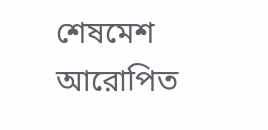শেষমেশ আরোপিত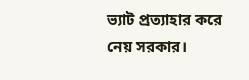ভ্যাট প্রত্যাহার করে নেয় সরকার।